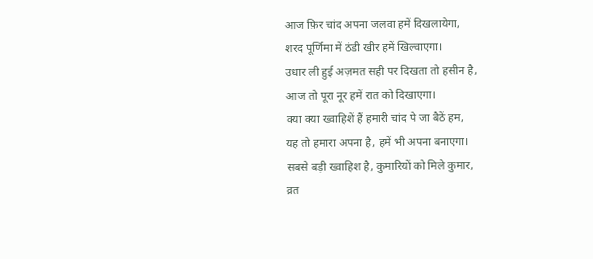आज फ़िर चांद अपना जलवा हमें दिखलायेगा,
शरद पूर्णिमा में ठंडी खीर हमें खिल्वाएगा।
उधार ली हुई अज़मत सही पर दिखता तो हसीन है,
आज तो पूरा नूर हमें रात को दिखाएगा।
क्या क्या ख्वाहिशें हैं हमारी चांद पे जा बैठें हम,
यह तो हमारा अपना है, हमें भी अपना बनाएगा।
सबसे बड़ी ख्वाहिश है, कुमारियों को मिले कुमार,
व्रत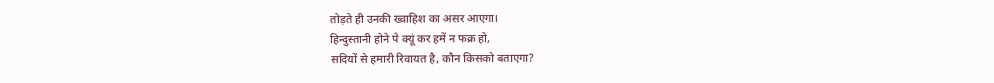तोड़ते ही उनकी ख्वाहिश का असर आएगा।
हिन्दुस्तानी होने पे क्यूं कर हमें न फक्र हो,
सदियों से हमारी रिवायत है, कौन किसको बताएगा?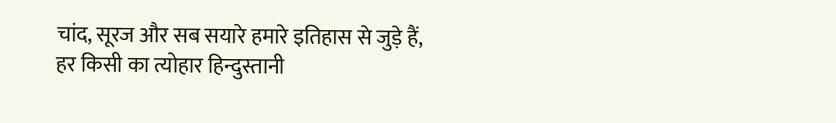चांद, सूरज और सब सयारे हमारे इतिहास से जुड़े हैं,
हर किसी का त्योहार हिन्दुस्तानी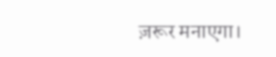ज़रूर मनाएगा।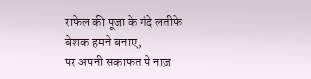राफेल की पूजा के गंदे लतीफे बेशक हमने बनाए,
पर अपनी सकाफत पे नाज़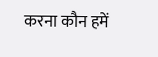करना कौन हमें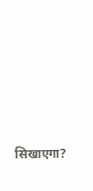सिखाएगा?